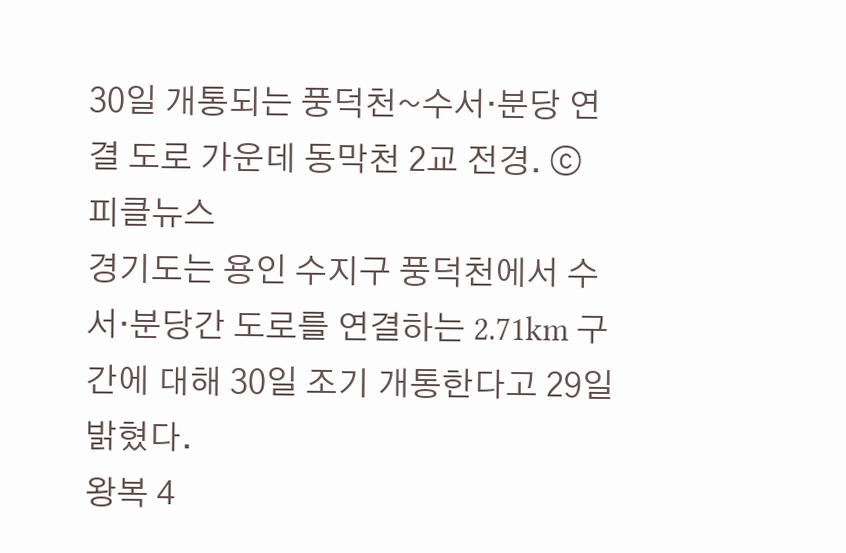30일 개통되는 풍덕천~수서·분당 연결 도로 가운데 동막천 2교 전경. ⓒ 피클뉴스
경기도는 용인 수지구 풍덕천에서 수서·분당간 도로를 연결하는 2.71km 구간에 대해 30일 조기 개통한다고 29일 밝혔다.
왕복 4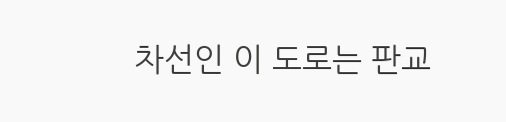차선인 이 도로는 판교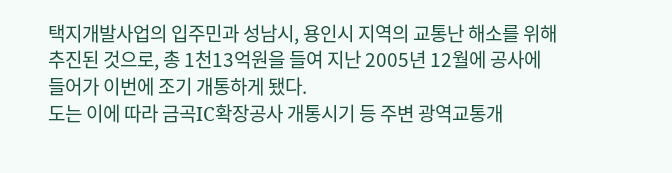택지개발사업의 입주민과 성남시, 용인시 지역의 교통난 해소를 위해 추진된 것으로, 총 1천13억원을 들여 지난 2005년 12월에 공사에 들어가 이번에 조기 개통하게 됐다.
도는 이에 따라 금곡IC확장공사 개통시기 등 주변 광역교통개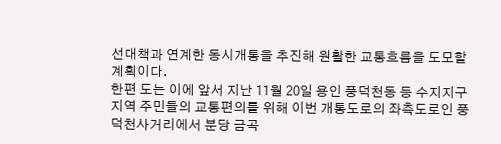선대책과 연계한 동시개통을 추진해 원활한 교통흐름을 도모할 계획이다.
한편 도는 이에 앞서 지난 11월 20일 용인 풍덕천동 등 수지지구 지역 주민들의 교통편의를 위해 이번 개통도로의 좌측도로인 풍덕천사거리에서 분당 금곡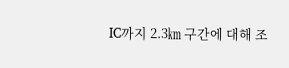IC까지 2.3㎞ 구간에 대해 조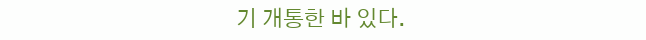기 개통한 바 있다.